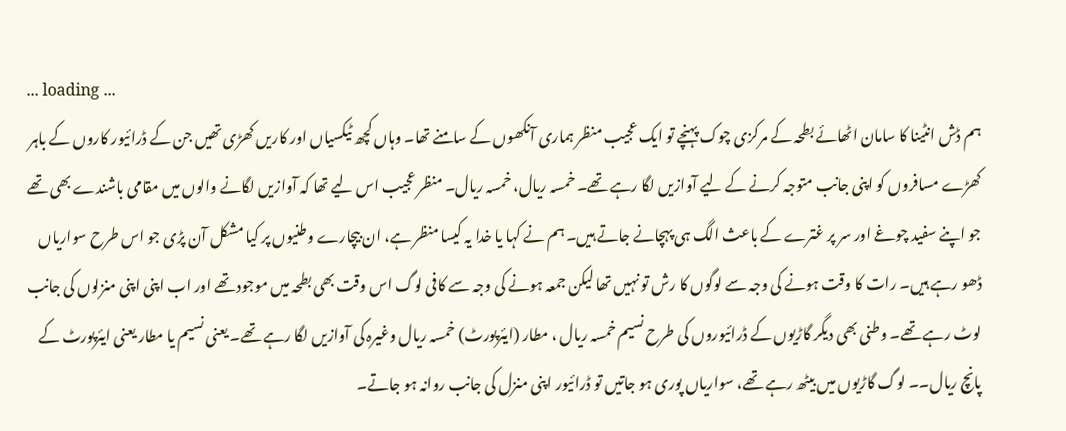... loading ...
ہم ڈش انٹینا کا سامان اٹھائے بطحہ کے مرکزی چوک پہنچے تو ایک عجیب منظر ہماری آنکھوں کے سامنے تھا۔ وہاں کچھ ٹیکسیاں اور کاریں کھڑی تھیں جن کے ڈرائیور کاروں کے باہر کھڑے مسافروں کو اپنی جانب متوجہ کرنے کے لیے آوازیں لگا رہے تھے۔ خمسہ ریال، خمسہ ریال۔ منظر عجیب اس لیے تھا کہ آوازیں لگانے والوں میں مقامی باشندے بھی تھے جو اپنے سفید چوغے اور سر پر غترے کے باعث الگ ہی پہچانے جاتے ہیں۔ ہم نے کہا یا خدا یہ کیسا منظر ہے، ان بیچارے وطنیوں پر کیا مشکل آن پڑی جو اس طرح سواریاں ڈھو رہے ہیں۔ رات کا وقت ہونے کی وجہ سے لوگوں کا رش تو نہیں تھا لیکن جمعہ ہونے کی وجہ سے کافی لوگ اس وقت بھی بطحہ میں موجود تھے اور اب اپنی اپنی منزلوں کی جانب لوٹ رہے تھے۔ وطنی بھی دیگر گاڑیوں کے ڈرائیوروں کی طرح نسیم خمسہ ریال ، مطار (ایئرپورٹ) خمسہ ریال وغیرہ کی آوازیں لگا رہے تھے۔ یعنی نسیم یا مطار یعنی ایئرپورٹ کے پانچ ریال۔۔ لوگ گاڑیوں میں بیٹھ رہے تھے، سواریاں پوری ہو جاتیں تو ڈرائیور اپنی منزل کی جانب روانہ ہو جاتے۔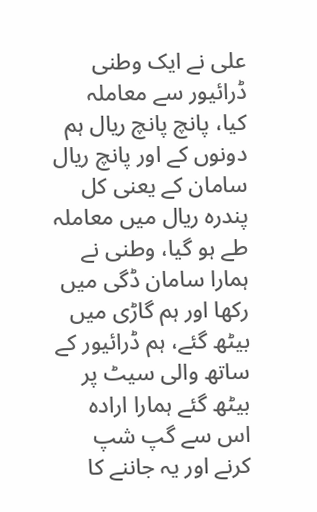علی نے ایک وطنی ڈرائیور سے معاملہ کیا، پانچ پانچ ریال ہم دونوں کے اور پانچ ریال سامان کے یعنی کل پندرہ ریال میں معاملہ طے ہو گیا، وطنی نے ہمارا سامان ڈگی میں رکھا اور ہم گاڑی میں بیٹھ گئے، ہم ڈرائیور کے ساتھ والی سیٹ پر بیٹھ گئے ہمارا ارادہ اس سے گپ شپ کرنے اور یہ جاننے کا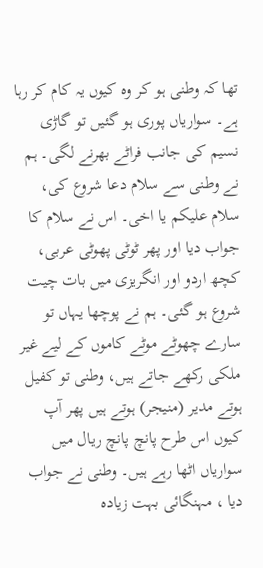تھا کہ وطنی ہو کر وہ کیوں یہ کام کر رہا ہے۔ سواریاں پوری ہو گئیں تو گاڑی نسیم کی جانب فراٹے بھرنے لگی۔ ہم نے وطنی سے سلام دعا شروع کی، سلام علیکم یا اخی۔ اس نے سلام کا جواب دیا اور پھر ٹوٹی پھوٹی عربی، کچھ اردو اور انگریزی میں بات چیت شروع ہو گئی۔ ہم نے پوچھا یہاں تو سارے چھوٹے موٹے کاموں کے لیے غیر ملکی رکھے جاتے ہیں، وطنی تو کفیل ہوتے مدیر (منیجر) ہوتے ہیں پھر آپ کیوں اس طرح پانچ پانچ ریال میں سواریاں اٹھا رہے ہیں۔ وطنی نے جواب دیا ، مہنگائی بہت زیادہ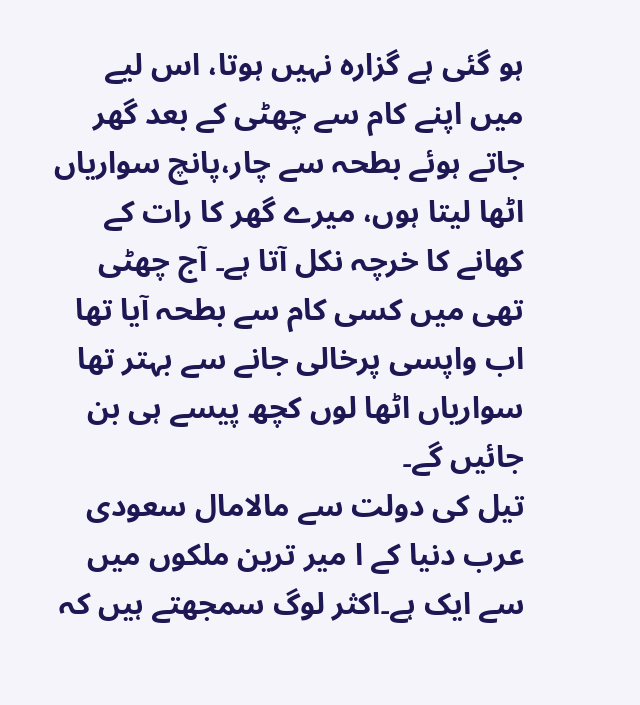ہو گئی ہے گزارہ نہیں ہوتا، اس لیے میں اپنے کام سے چھٹی کے بعد گھر جاتے ہوئے بطحہ سے چار،پانچ سواریاں اٹھا لیتا ہوں، میرے گھر کا رات کے کھانے کا خرچہ نکل آتا ہے۔ آج چھٹی تھی میں کسی کام سے بطحہ آیا تھا اب واپسی پرخالی جانے سے بہتر تھا سواریاں اٹھا لوں کچھ پیسے ہی بن جائیں گے۔
تیل کی دولت سے مالامال سعودی عرب دنیا کے ا میر ترین ملکوں میں سے ایک ہے۔اکثر لوگ سمجھتے ہیں کہ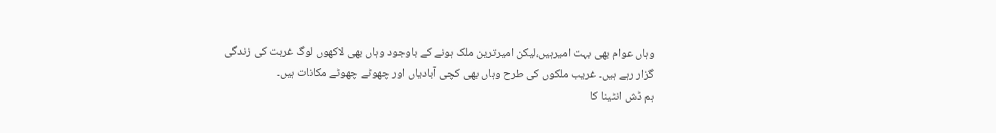وہاں عوام بھی بہت امیرہیں،لیکن امیرترین ملک ہونے کے باوجود وہاں بھی لاکھوں لوگ غربت کی زندگی گزار رہے ہیں۔ غریب ملکوں کی طرح وہاں بھی کچی آبادیاں اور چھوٹے چھوٹے مکانات ہیں۔
ہم ڈش انٹینا کا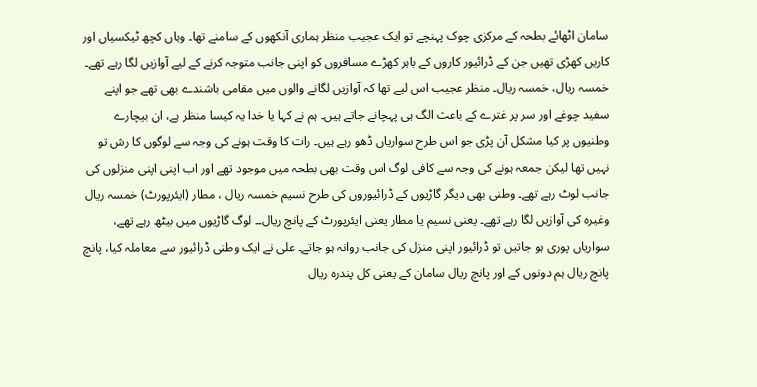سامان اٹھائے بطحہ کے مرکزی چوک پہنچے تو ایک عجیب منظر ہماری آنکھوں کے سامنے تھا۔ وہاں کچھ ٹیکسیاں اور کاریں کھڑی تھیں جن کے ڈرائیور کاروں کے باہر کھڑے مسافروں کو اپنی جانب متوجہ کرنے کے لیے آوازیں لگا رہے تھے۔ خمسہ ریال، خمسہ ریال۔ منظر عجیب اس لیے تھا کہ آوازیں لگانے والوں میں مقامی باشندے بھی تھے جو اپنے سفید چوغے اور سر پر غترے کے باعث الگ ہی پہچانے جاتے ہیں۔ ہم نے کہا یا خدا یہ کیسا منظر ہے، ان بیچارے وطنیوں پر کیا مشکل آن پڑی جو اس طرح سواریاں ڈھو رہے ہیں۔ رات کا وقت ہونے کی وجہ سے لوگوں کا رش تو نہیں تھا لیکن جمعہ ہونے کی وجہ سے کافی لوگ اس وقت بھی بطحہ میں موجود تھے اور اب اپنی اپنی منزلوں کی جانب لوٹ رہے تھے۔ وطنی بھی دیگر گاڑیوں کے ڈرائیوروں کی طرح نسیم خمسہ ریال ، مطار (ایئرپورٹ) خمسہ ریال وغیرہ کی آوازیں لگا رہے تھے۔ یعنی نسیم یا مطار یعنی ایئرپورٹ کے پانچ ریال۔۔ لوگ گاڑیوں میں بیٹھ رہے تھے، سواریاں پوری ہو جاتیں تو ڈرائیور اپنی منزل کی جانب روانہ ہو جاتے۔ علی نے ایک وطنی ڈرائیور سے معاملہ کیا، پانچ پانچ ریال ہم دونوں کے اور پانچ ریال سامان کے یعنی کل پندرہ ریال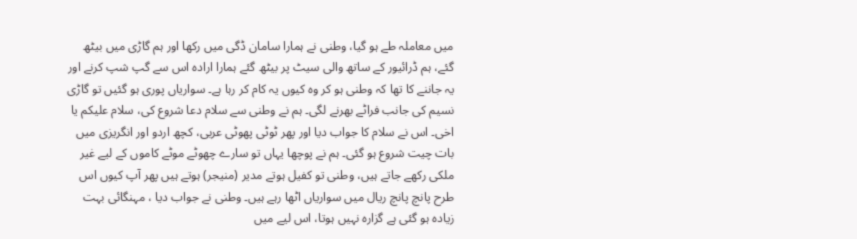میں معاملہ طے ہو گیا، وطنی نے ہمارا سامان ڈگی میں رکھا اور ہم گاڑی میں بیٹھ گئے، ہم ڈرائیور کے ساتھ والی سیٹ پر بیٹھ گئے ہمارا ارادہ اس سے گپ شپ کرنے اور یہ جاننے کا تھا کہ وطنی ہو کر وہ کیوں یہ کام کر رہا ہے۔ سواریاں پوری ہو گئیں تو گاڑی نسیم کی جانب فراٹے بھرنے لگی۔ ہم نے وطنی سے سلام دعا شروع کی، سلام علیکم یا اخی۔ اس نے سلام کا جواب دیا اور پھر ٹوٹی پھوٹی عربی، کچھ اردو اور انگریزی میں بات چیت شروع ہو گئی۔ ہم نے پوچھا یہاں تو سارے چھوٹے موٹے کاموں کے لیے غیر ملکی رکھے جاتے ہیں، وطنی تو کفیل ہوتے مدیر (منیجر) ہوتے ہیں پھر آپ کیوں اس طرح پانچ پانچ ریال میں سواریاں اٹھا رہے ہیں۔ وطنی نے جواب دیا ، مہنگائی بہت زیادہ ہو گئی ہے گزارہ نہیں ہوتا، اس لیے میں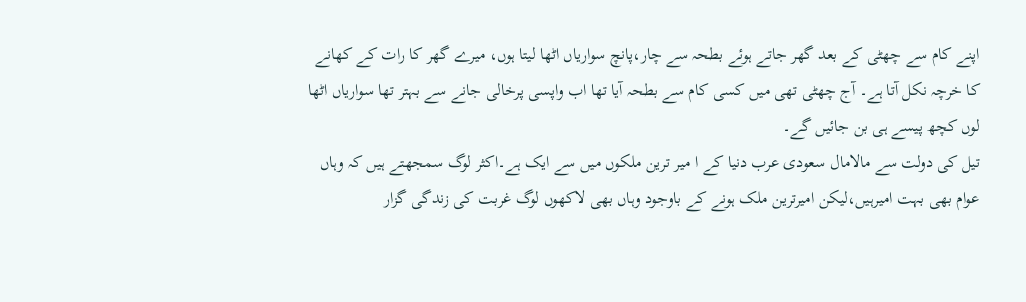اپنے کام سے چھٹی کے بعد گھر جاتے ہوئے بطحہ سے چار،پانچ سواریاں اٹھا لیتا ہوں، میرے گھر کا رات کے کھانے کا خرچہ نکل آتا ہے۔ آج چھٹی تھی میں کسی کام سے بطحہ آیا تھا اب واپسی پرخالی جانے سے بہتر تھا سواریاں اٹھا لوں کچھ پیسے ہی بن جائیں گے۔
تیل کی دولت سے مالامال سعودی عرب دنیا کے ا میر ترین ملکوں میں سے ایک ہے۔اکثر لوگ سمجھتے ہیں کہ وہاں عوام بھی بہت امیرہیں،لیکن امیرترین ملک ہونے کے باوجود وہاں بھی لاکھوں لوگ غربت کی زندگی گزار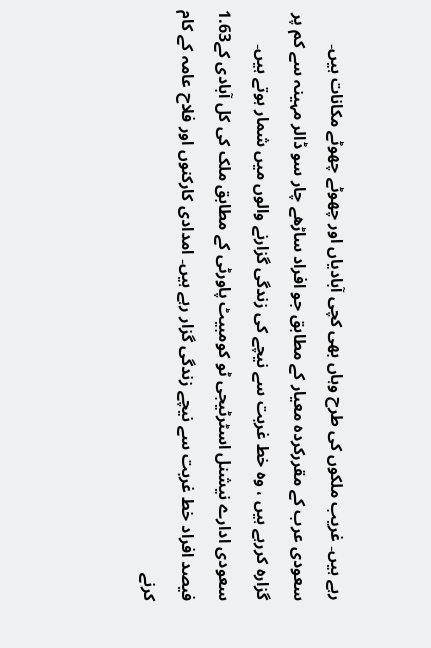رہے ہیں۔ غریب ملکوں کی طرح وہاں بھی کچی آبادیاں اور چھوٹے چھوٹے مکانات ہیں۔
سعودی عرب کے مقررکردہ معیار کے مطابق جو افراد ساڑھے چار سو ڈالر مہینہ سے کم پر گزارہ کررہے ہیں ، وہ خط غربت سے نیچے کی زندگی گزارنے والوں میں شمار ہوتے ہیں۔ سعودی ادارے نیشنل اسٹرٹیجی ٹو کومبیٹ پاورٹی کے مطابق ملک کی کل آبادی کے1.63 فیصد افراد خط غربت سے نیچے زندگی گزار رہے ہیں۔ امدادی کارکنوں اور فلاح عامہ کے کام کرنے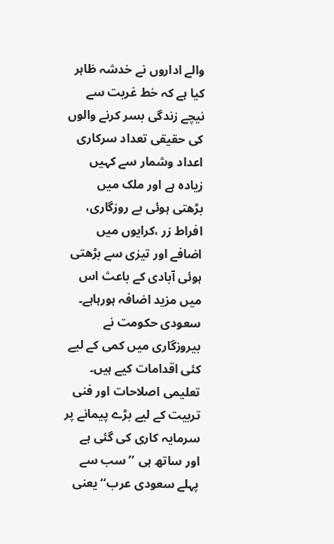والے اداروں نے خدشہ ظاہر کیا ہے کہ خط غربت سے نیچے زندگی بسر کرنے والوں کی حقیقی تعداد سرکاری اعداد وشمار سے کہیں زیادہ ہے اور ملک میں بڑھتی ہوئی بے روزگاری، افراط زر ،کرایوں میں اضافے اور تیزی سے بڑھتی ہوئی آبادی کے باعث اس میں مزید اضافہ ہورہاہے۔ سعودی حکومت نے بیروزگاری میں کمی کے لیے کئی اقدامات کیے ہیں۔ تعلیمی اصلاحات اور فنی تربیت کے لیے بڑے پیمانے پر سرمایہ کاری کی گئی ہے اور ساتھ ہی ’’سب سے پہلے سعودی عرب‘‘ یعنی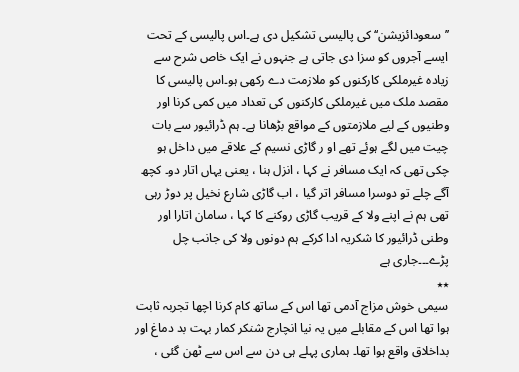’’سعودائزیشن‘‘کی پالیسی تشکیل دی ہے۔اس پالیسی کے تحت ایسے آجروں کو سزا دی جاتی ہے جنہوں نے ایک خاص شرح سے زیادہ غیرملکی کارکنوں کو ملازمت دے رکھی ہو۔اس پالیسی کا مقصد ملک میں غیرملکی کارکنوں کی تعداد میں کمی کرنا اور وطنیوں کے لیے ملازمتوں کے مواقع بڑھانا ہے۔ ہم ڈرائیور سے بات چیت میں لگے ہوئے تھے او ر گاڑی نسیم کے علاقے میں داخل ہو چکی تھی کہ ایک مسافر نے کہا ، انزل ہنا ، یعنی یہاں اتار دو۔ کچھ آگے چلے تو دوسرا مسافر اتر گیا ، اب گاڑی شارع نخیل پر دوڑ رہی تھی ہم نے اپنے ولا کے قریب گاڑی روکنے کا کہا ، سامان اتارا اور وطنی ڈرائیور کا شکریہ ادا کرکے ہم دونوں ولا کی جانب چل پڑے۔۔۔جاری ہے
٭٭
سیمی خوش مزاج آدمی تھا اس کے ساتھ کام کرنا اچھا تجربہ ثابت ہوا تھا اس کے مقابلے میں یہ نیا انچارج شنکر کمار بہت بد دماغ اور بداخلاق واقع ہوا تھا۔ ہماری پہلے ہی دن سے اس سے ٹھن گئی ،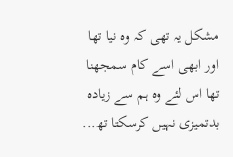مشکل یہ تھی کہ وہ نیا تھا اور ابھی اسے کام سمجھنا تھا اس لئے وہ ہم سے زیادہ بدتمیزی نہیں کرسکتا تھ...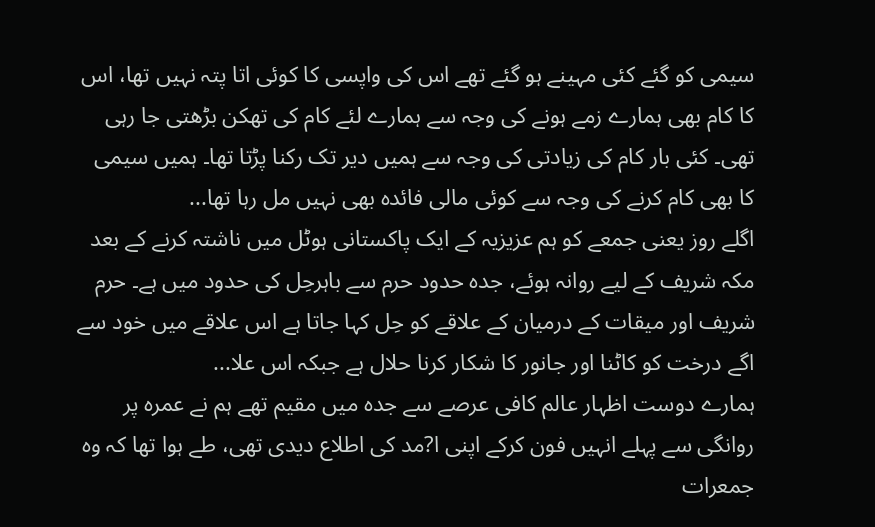سیمی کو گئے کئی مہینے ہو گئے تھے اس کی واپسی کا کوئی اتا پتہ نہیں تھا، اس کا کام بھی ہمارے زمے ہونے کی وجہ سے ہمارے لئے کام کی تھکن بڑھتی جا رہی تھی۔ کئی بار کام کی زیادتی کی وجہ سے ہمیں دیر تک رکنا پڑتا تھا۔ ہمیں سیمی کا بھی کام کرنے کی وجہ سے کوئی مالی فائدہ بھی نہیں مل رہا تھا...
اگلے روز یعنی جمعے کو ہم عزیزیہ کے ایک پاکستانی ہوٹل میں ناشتہ کرنے کے بعد مکہ شریف کے لیے روانہ ہوئے، جدہ حدود حرم سے باہرحِل کی حدود میں ہے۔ حرم شریف اور میقات کے درمیان کے علاقے کو حِل کہا جاتا ہے اس علاقے میں خود سے اگے درخت کو کاٹنا اور جانور کا شکار کرنا حلال ہے جبکہ اس علا...
ہمارے دوست اظہار عالم کافی عرصے سے جدہ میں مقیم تھے ہم نے عمرہ پر روانگی سے پہلے انہیں فون کرکے اپنی ا?مد کی اطلاع دیدی تھی، طے ہوا تھا کہ وہ جمعرات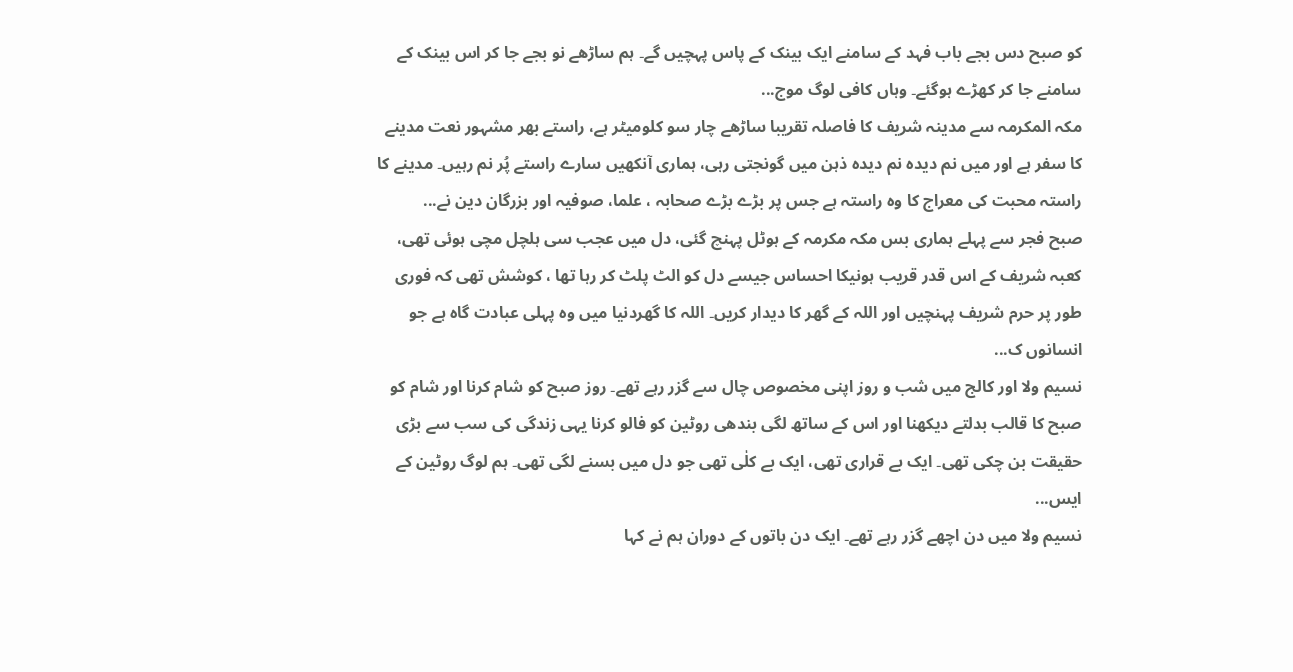کو صبح دس بجے باب فہد کے سامنے ایک بینک کے پاس پہچیں گے۔ ہم ساڑھے نو بجے جا کر اس بینک کے سامنے جا کر کھڑے ہوگئے۔ وہاں کافی لوگ موج...
مکہ المکرمہ سے مدینہ شریف کا فاصلہ تقریبا ساڑھے چار سو کلومیٹر ہے، راستے بھر مشہور نعت مدینے کا سفر ہے اور میں نم دیدہ نم دیدہ ذہن میں گونجتی رہی، ہماری آنکھیں سارے راستے پُر نم رہیں۔ مدینے کا راستہ محبت کی معراج کا وہ راستہ ہے جس پر بڑے بڑے صحابہ ، علما، صوفیہ اور بزرگان دین نے...
صبح فجر سے پہلے ہماری بس مکہ مکرمہ کے ہوٹل پہنچ گئی، دل میں عجب سی ہلچل مچی ہوئی تھی، کعبہ شریف کے اس قدر قریب ہونیکا احساس جیسے دل کو الٹ پلٹ کر رہا تھا ، کوشش تھی کہ فوری طور پر حرم شریف پہنچیں اور اللہ کے گھر کا دیدار کریں۔ اللہ کا گھردنیا میں وہ پہلی عبادت گاہ ہے جو انسانوں ک...
نسیم ولا اور کالج میں شب و روز اپنی مخصوص چال سے گزر رہے تھے۔ روز صبح کو شام کرنا اور شام کو صبح کا قالب بدلتے دیکھنا اور اس کے ساتھ لگی بندھی روٹین کو فالو کرنا یہی زندگی کی سب سے بڑی حقیقت بن چکی تھی۔ ایک بے قراری تھی، ایک بے کلٰی تھی جو دل میں بسنے لگی تھی۔ ہم لوگ روٹین کے ایس...
نسیم ولا میں دن اچھے گزر رہے تھے۔ ایک دن باتوں کے دوران ہم نے کہا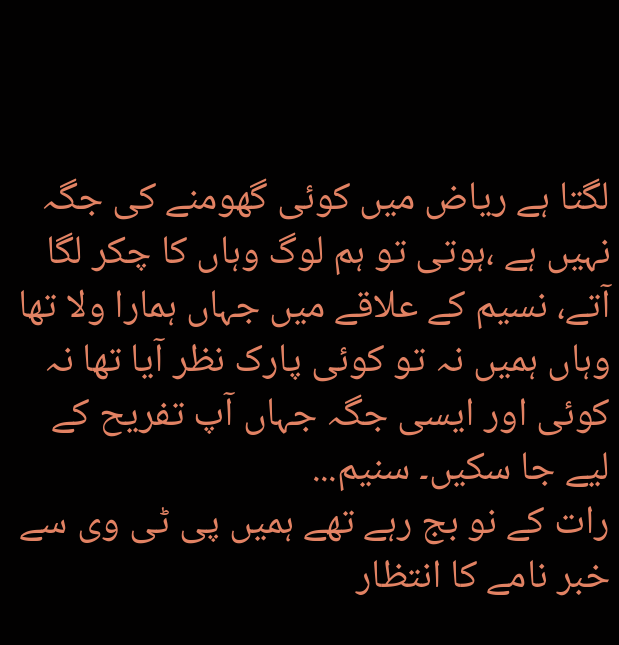لگتا ہے ریاض میں کوئی گھومنے کی جگہ نہیں ہے ،ہوتی تو ہم لوگ وہاں کا چکر لگا آتے، نسیم کے علاقے میں جہاں ہمارا ولا تھا وہاں ہمیں نہ تو کوئی پارک نظر آیا تھا نہ کوئی اور ایسی جگہ جہاں آپ تفریح کے لیے جا سکیں۔ سنیم...
رات کے نو بج رہے تھے ہمیں پی ٹی وی سے خبر نامے کا انتظار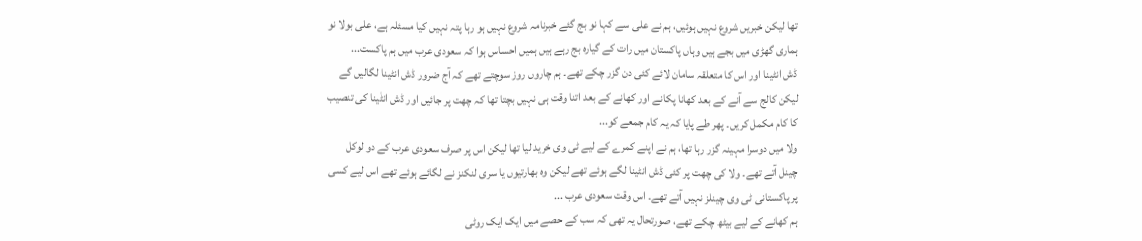تھا لیکن خبریں شروع نہیں ہوئیں، ہم نے علی سے کہا نو بج گئے خبرنامہ شروع نہیں ہو رہا پتہ نہیں کیا مسئلہ ہے، علی بولا نو ہماری گھڑی میں بجے ہیں وہاں پاکستان میں رات کے گیارہ بج رہے ہیں ہمیں احساس ہوا کہ سعودی عرب میں ہم پاکست...
ڈش انٹینا اور اس کا متعلقہ سامان لائے کئی دن گزر چکے تھے۔ ہم چاروں روز سوچتے تھے کہ آج ضرور ڈش انٹینا لگالیں گے لیکن کالج سے آنے کے بعد کھانا پکانے اور کھانے کے بعد اتنا وقت ہی نہیں بچتا تھا کہ چھت پر جائیں اور ڈش انٹٰینا کی تنصیب کا کام مکمل کریں۔ پھر طے پایا کہ یہ کام جمعے کو...
ولا میں دوسرا مہینہ گزر رہا تھا، ہم نے اپنے کمرے کے لیے ٹی وی خرید لیا تھا لیکن اس پر صرف سعودی عرب کے دو لوکل چینل آتے تھے۔ ولا کی چھت پر کئی ڈش انٹینا لگے ہوئے تھے لیکن وہ بھارتیوں یا سری لنکنز نے لگائے ہوئے تھے اس لیے کسی پر پاکستانی ٹی وی چینلز نہیں آتے تھے۔ اس وقت سعودی عرب ...
ہم کھانے کے لیے بیٹھ چکے تھے، صورتحال یہ تھی کہ سب کے حصے میں ایک ایک روٹی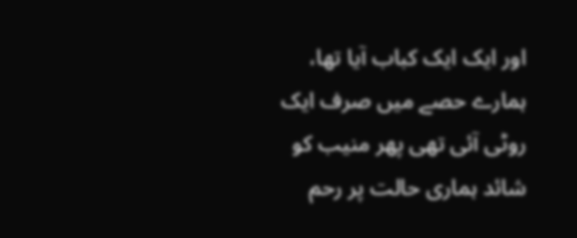اور ایک ایک کباب آیا تھا، ہمارے حصے میں صرف ایک روٹی آئی تھی پھر منیب کو شائد ہماری حالت پر رحم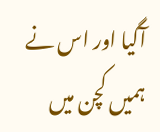آگیا اور اس نے ہمیں کچن میں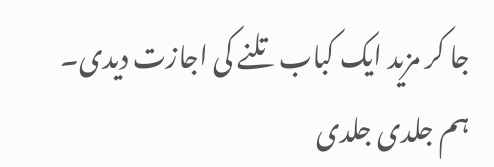جا کر مزید ایک کباب تلنے کی اجازت دیدی۔ ہم جلدی جلدی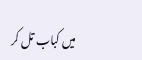میں کباب تل کر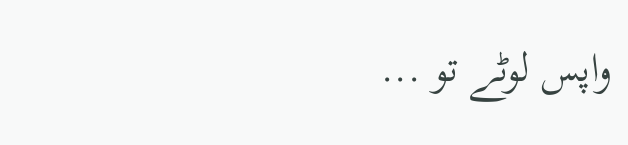واپس لوٹے تو ...